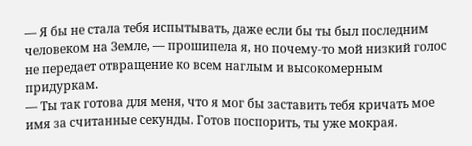— Я бы не стала тебя испытывать, даже если бы ты был последним человеком на Земле, — прошипела я, но почему-то мой низкий голос не передает отвращение ко всем наглым и высокомерным придуркам.
— Ты так готова для меня, что я мог бы заставить тебя кричать мое имя за считанные секунды. Готов поспорить, ты уже мокрая.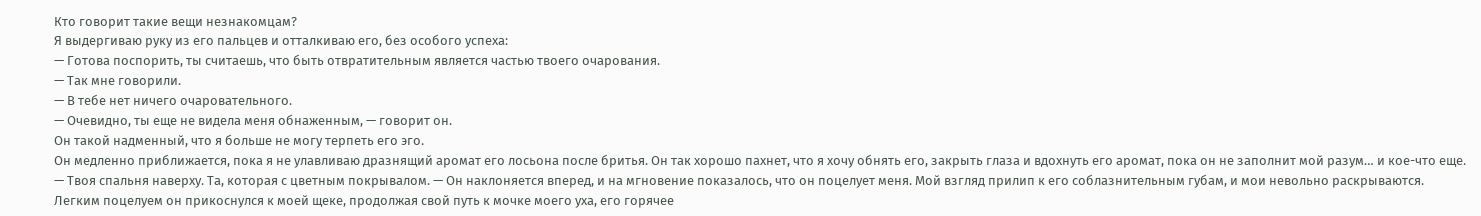Кто говорит такие вещи незнакомцам?
Я выдергиваю руку из его пальцев и отталкиваю его, без особого успеха:
— Готова поспорить, ты считаешь, что быть отвратительным является частью твоего очарования.
— Так мне говорили.
— В тебе нет ничего очаровательного.
— Очевидно, ты еще не видела меня обнаженным, — говорит он.
Он такой надменный, что я больше не могу терпеть его эго.
Он медленно приближается, пока я не улавливаю дразнящий аромат его лосьона после бритья. Он так хорошо пахнет, что я хочу обнять его, закрыть глаза и вдохнуть его аромат, пока он не заполнит мой разум… и кое-что еще.
— Твоя спальня наверху. Та, которая с цветным покрывалом. — Он наклоняется вперед, и на мгновение показалось, что он поцелует меня. Мой взгляд прилип к его соблазнительным губам, и мои невольно раскрываются.
Легким поцелуем он прикоснулся к моей щеке, продолжая свой путь к мочке моего уха, его горячее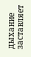дыхание заставляет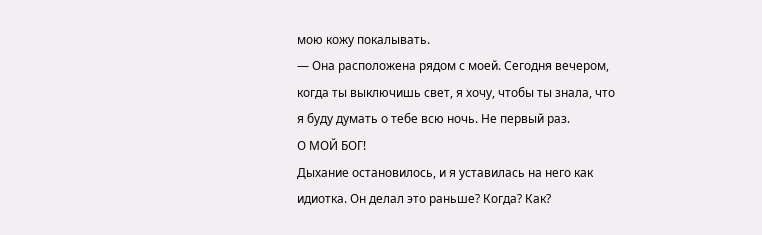мою кожу покалывать.
— Она расположена рядом с моей. Сегодня вечером, когда ты выключишь свет, я хочу, чтобы ты знала, что я буду думать о тебе всю ночь. Не первый раз.
О МОЙ БОГ!
Дыхание остановилось, и я уставилась на него как идиотка. Он делал это раньше? Когда? Как?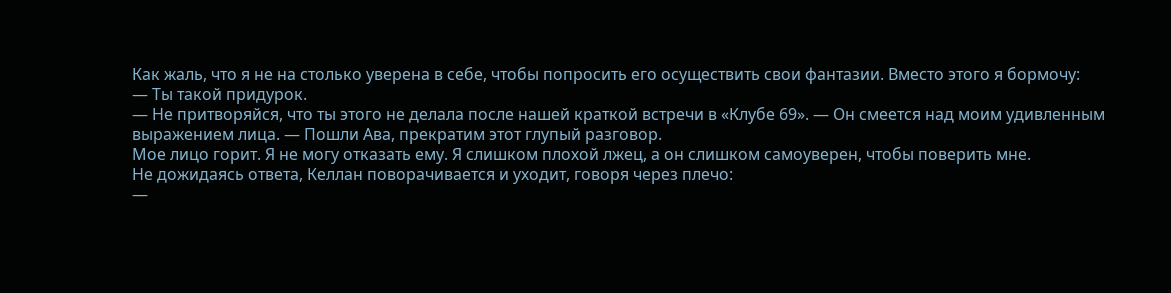Как жаль, что я не на столько уверена в себе, чтобы попросить его осуществить свои фантазии. Вместо этого я бормочу:
— Ты такой придурок.
— Не притворяйся, что ты этого не делала после нашей краткой встречи в «Клубе 69». — Он смеется над моим удивленным выражением лица. — Пошли Ава, прекратим этот глупый разговор.
Мое лицо горит. Я не могу отказать ему. Я слишком плохой лжец, а он слишком самоуверен, чтобы поверить мне.
Не дожидаясь ответа, Келлан поворачивается и уходит, говоря через плечо:
—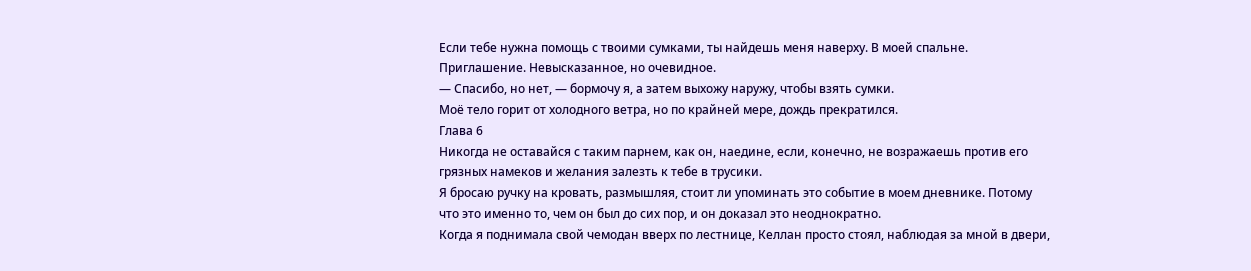Если тебе нужна помощь с твоими сумками, ты найдешь меня наверху. В моей спальне.
Приглашение. Невысказанное, но очевидное.
— Спасибо, но нет, — бормочу я, а затем выхожу наружу, чтобы взять сумки.
Моё тело горит от холодного ветра, но по крайней мере, дождь прекратился.
Глава 6
Никогда не оставайся с таким парнем, как он, наедине, если, конечно, не возражаешь против его грязных намеков и желания залезть к тебе в трусики.
Я бросаю ручку на кровать, размышляя, стоит ли упоминать это событие в моем дневнике. Потому что это именно то, чем он был до сих пор, и он доказал это неоднократно.
Когда я поднимала свой чемодан вверх по лестнице, Келлан просто стоял, наблюдая за мной в двери,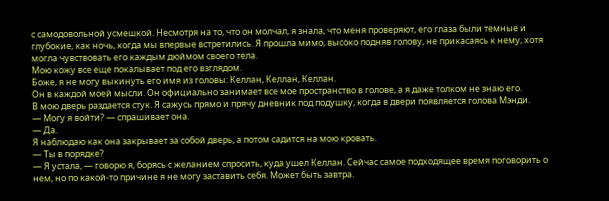с самодовольной усмешкой. Несмотря на то, что он молчал, я знала, что меня проверяют, его глаза были темные и глубокие, как ночь, когда мы впервые встретились. Я прошла мимо, высоко подняв голову, не прикасаясь к нему, хотя могла чувствовать его каждым дюймом своего тела.
Мою кожу все еще покалывает под его взглядом.
Боже, я не могу выкинуть его имя из головы: Келлан, Келлан, Келлан.
Он в каждой моей мысли. Он официально занимает все мое пространство в голове, а я даже толком не знаю его.
В мою дверь раздается стук. Я сажусь прямо и прячу дневник под подушку, когда в двери появляется голова Мэнди.
— Могу я войти? — спрашивает она.
— Да.
Я наблюдаю как она закрывает за собой дверь, а потом садится на мою кровать.
— Ты в порядке?
— Я устала, — говорю я, борясь с желанием спросить, куда ушел Келлан. Сейчас самое подходящее время поговорить о нем, но по какой-то причине я не могу заставить себя. Может быть завтра.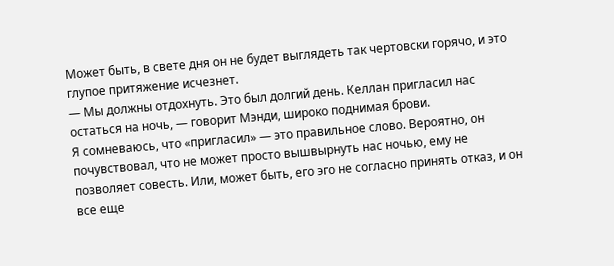Может быть, в свете дня он не будет выглядеть так чертовски горячо, и это глупое притяжение исчезнет.
— Мы должны отдохнуть. Это был долгий день. Келлан пригласил нас остаться на ночь, — говорит Мэнди, широко поднимая брови.
Я сомневаюсь, что «пригласил» — это правильное слово. Вероятно, он почувствовал, что не может просто вышвырнуть нас ночью, ему не позволяет совесть. Или, может быть, его эго не согласно принять отказ, и он все еще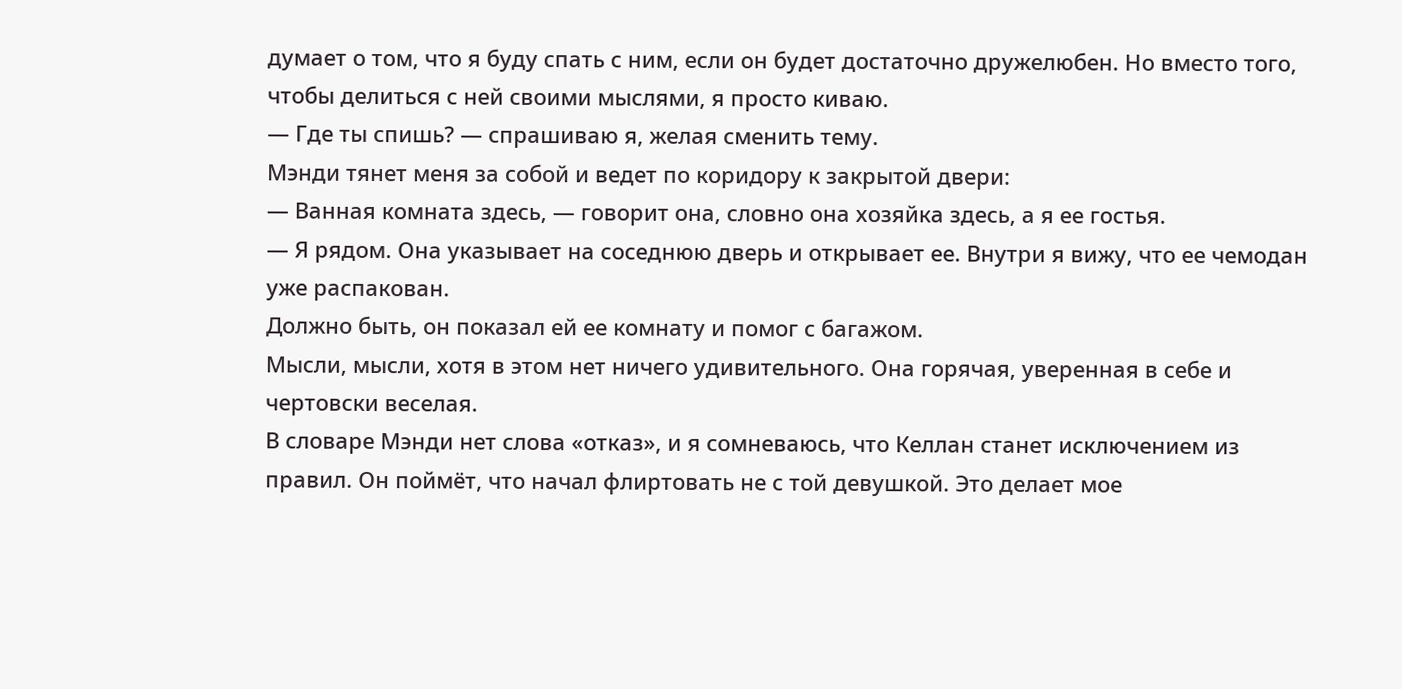думает о том, что я буду спать с ним, если он будет достаточно дружелюбен. Но вместо того, чтобы делиться с ней своими мыслями, я просто киваю.
— Где ты спишь? — спрашиваю я, желая сменить тему.
Мэнди тянет меня за собой и ведет по коридору к закрытой двери:
— Ванная комната здесь, — говорит она, словно она хозяйка здесь, а я ее гостья.
— Я рядом. Она указывает на соседнюю дверь и открывает ее. Внутри я вижу, что ее чемодан уже распакован.
Должно быть, он показал ей ее комнату и помог с багажом.
Мысли, мысли, хотя в этом нет ничего удивительного. Она горячая, уверенная в себе и чертовски веселая.
В словаре Мэнди нет слова «отказ», и я сомневаюсь, что Келлан станет исключением из правил. Он поймёт, что начал флиртовать не с той девушкой. Это делает мое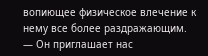вопиющее физическое влечение к нему все более раздражающим.
— Он приглашает нас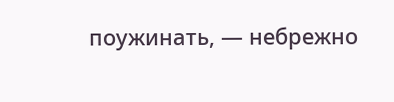поужинать, — небрежно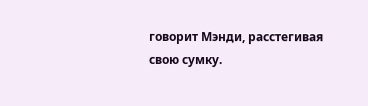говорит Мэнди, расстегивая свою сумку.